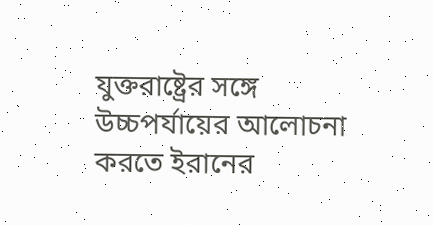যুক্তরাষ্ট্রের সঙ্গে উচ্চপর্যায়ের আলোচনা করতে ইরানের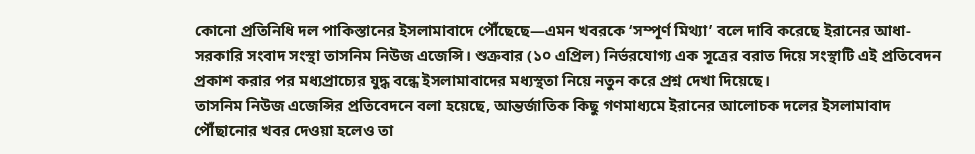কোনো প্রতিনিধি দল পাকিস্তানের ইসলামাবাদে পৌঁছেছে—এমন খবরকে ‘সম্পূর্ণ মিথ্যা’ বলে দাবি করেছে ইরানের আধা-সরকারি সংবাদ সংস্থা তাসনিম নিউজ এজেন্সি। শুক্রবার (১০ এপ্রিল) নির্ভরযোগ্য এক সূত্রের বরাত দিয়ে সংস্থাটি এই প্রতিবেদন প্রকাশ করার পর মধ্যপ্রাচ্যের যুদ্ধ বন্ধে ইসলামাবাদের মধ্যস্থতা নিয়ে নতুন করে প্রশ্ন দেখা দিয়েছে।
তাসনিম নিউজ এজেন্সির প্রতিবেদনে বলা হয়েছে, আন্তর্জাতিক কিছু গণমাধ্যমে ইরানের আলোচক দলের ইসলামাবাদ পৌঁছানোর খবর দেওয়া হলেও তা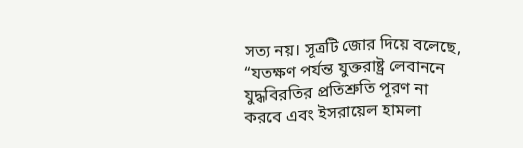সত্য নয়। সূত্রটি জোর দিয়ে বলেছে, “যতক্ষণ পর্যন্ত যুক্তরাষ্ট্র লেবাননে যুদ্ধবিরতির প্রতিশ্রুতি পূরণ না করবে এবং ইসরায়েল হামলা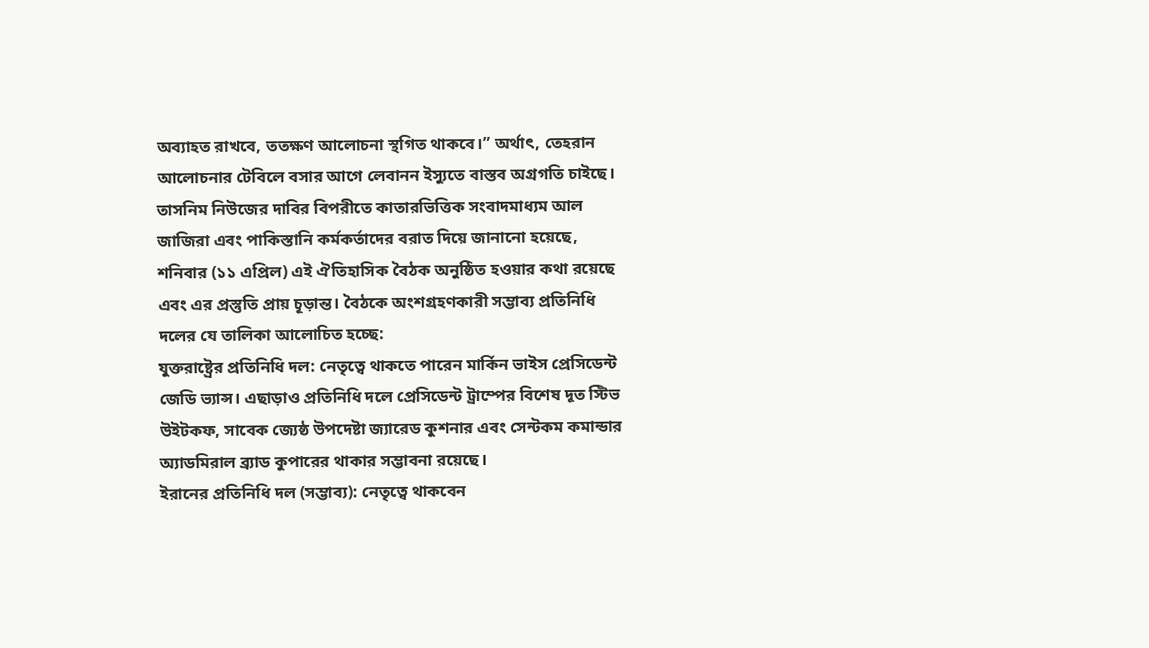অব্যাহত রাখবে, ততক্ষণ আলোচনা স্থগিত থাকবে।” অর্থাৎ, তেহরান আলোচনার টেবিলে বসার আগে লেবানন ইস্যুতে বাস্তব অগ্রগতি চাইছে।
তাসনিম নিউজের দাবির বিপরীতে কাতারভিত্তিক সংবাদমাধ্যম আল জাজিরা এবং পাকিস্তানি কর্মকর্তাদের বরাত দিয়ে জানানো হয়েছে, শনিবার (১১ এপ্রিল) এই ঐতিহাসিক বৈঠক অনুষ্ঠিত হওয়ার কথা রয়েছে এবং এর প্রস্তুতি প্রায় চূড়ান্ত। বৈঠকে অংশগ্রহণকারী সম্ভাব্য প্রতিনিধি দলের যে তালিকা আলোচিত হচ্ছে:
যুক্তরাষ্ট্রের প্রতিনিধি দল: নেতৃত্বে থাকতে পারেন মার্কিন ভাইস প্রেসিডেন্ট জেডি ভ্যান্স। এছাড়াও প্রতিনিধি দলে প্রেসিডেন্ট ট্রাম্পের বিশেষ দূত স্টিভ উইটকফ, সাবেক জ্যেষ্ঠ উপদেষ্টা জ্যারেড কুশনার এবং সেন্টকম কমান্ডার অ্যাডমিরাল ব্র্যাড কুপারের থাকার সম্ভাবনা রয়েছে।
ইরানের প্রতিনিধি দল (সম্ভাব্য): নেতৃত্বে থাকবেন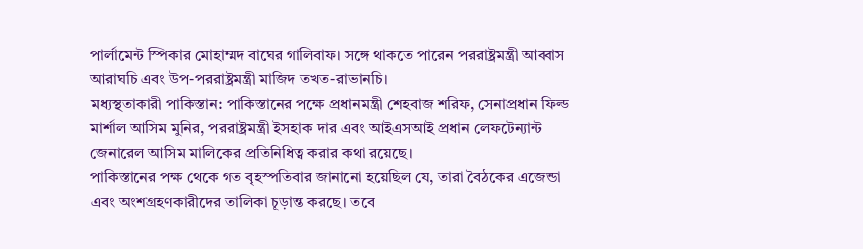পার্লামেন্ট স্পিকার মোহাম্মদ বাঘের গালিবাফ। সঙ্গে থাকতে পারেন পররাষ্ট্রমন্ত্রী আব্বাস আরাঘচি এবং উপ-পররাষ্ট্রমন্ত্রী মাজিদ তখত-রাভানচি।
মধ্যস্থতাকারী পাকিস্তান: পাকিস্তানের পক্ষে প্রধানমন্ত্রী শেহবাজ শরিফ, সেনাপ্রধান ফিল্ড মার্শাল আসিম মুনির, পররাষ্ট্রমন্ত্রী ইসহাক দার এবং আইএসআই প্রধান লেফটেন্যান্ট জেনারেল আসিম মালিকের প্রতিনিধিত্ব করার কথা রয়েছে।
পাকিস্তানের পক্ষ থেকে গত বৃহস্পতিবার জানানো হয়েছিল যে, তারা বৈঠকের এজেন্ডা এবং অংশগ্রহণকারীদের তালিকা চূড়ান্ত করছে। তবে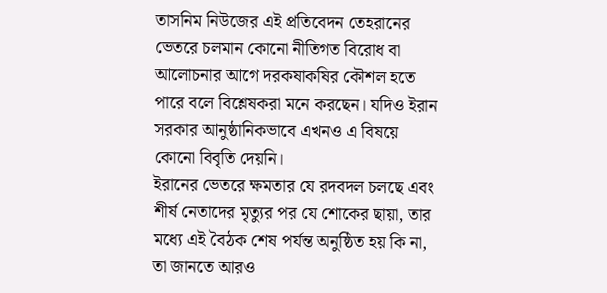তাসনিম নিউজের এই প্রতিবেদন তেহরানের ভেতরে চলমান কোনো নীতিগত বিরোধ বা আলোচনার আগে দরকষাকষির কৌশল হতে পারে বলে বিশ্লেষকরা মনে করছেন। যদিও ইরান সরকার আনুষ্ঠানিকভাবে এখনও এ বিষয়ে কোনো বিবৃতি দেয়নি।
ইরানের ভেতরে ক্ষমতার যে রদবদল চলছে এবং শীর্ষ নেতাদের মৃত্যুর পর যে শোকের ছায়া, তার মধ্যে এই বৈঠক শেষ পর্যন্ত অনুষ্ঠিত হয় কি না, তা জানতে আরও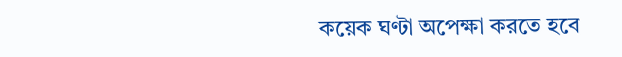কয়েক ঘণ্টা অপেক্ষা করতে হবে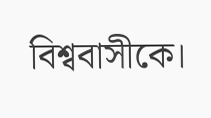বিশ্ববাসীকে।